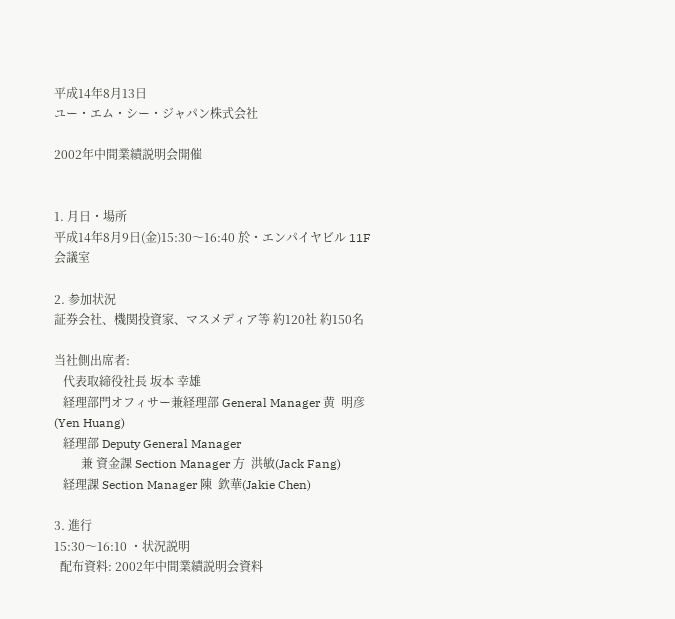平成14年8月13日
ユー・エム・シー・ジャパン株式会社

2002年中間業績説明会開催


1. 月日・場所
平成14年8月9日(金)15:30〜16:40 於・エンパイヤビル 11F会議室

2. 参加状況
証券会社、機関投資家、マスメディア等 約120社 約150名

当社側出席者:
   代表取締役社長 坂本 幸雄
   経理部門オフィサー兼経理部 General Manager 黄  明彦(Yen Huang)
   経理部 Deputy General Manager
         兼 資金課 Section Manager 方  洪敏(Jack Fang)
   経理課 Section Manager 陳  欽華(Jakie Chen)

3. 進行
15:30〜16:10 ・状況説明
  配布資料: 2002年中間業績説明会資料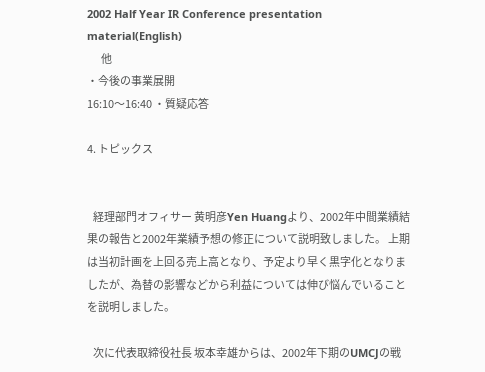2002 Half Year IR Conference presentation material(English)
       他
・今後の事業展開
16:10〜16:40 ・質疑応答

4. トピックス


   経理部門オフィサー 黄明彦Yen Huangより、2002年中間業績結果の報告と2002年業績予想の修正について説明致しました。 上期は当初計画を上回る売上高となり、予定より早く黒字化となりましたが、為替の影響などから利益については伸び悩んでいることを説明しました。

   次に代表取締役社長 坂本幸雄からは、2002年下期のUMCJの戦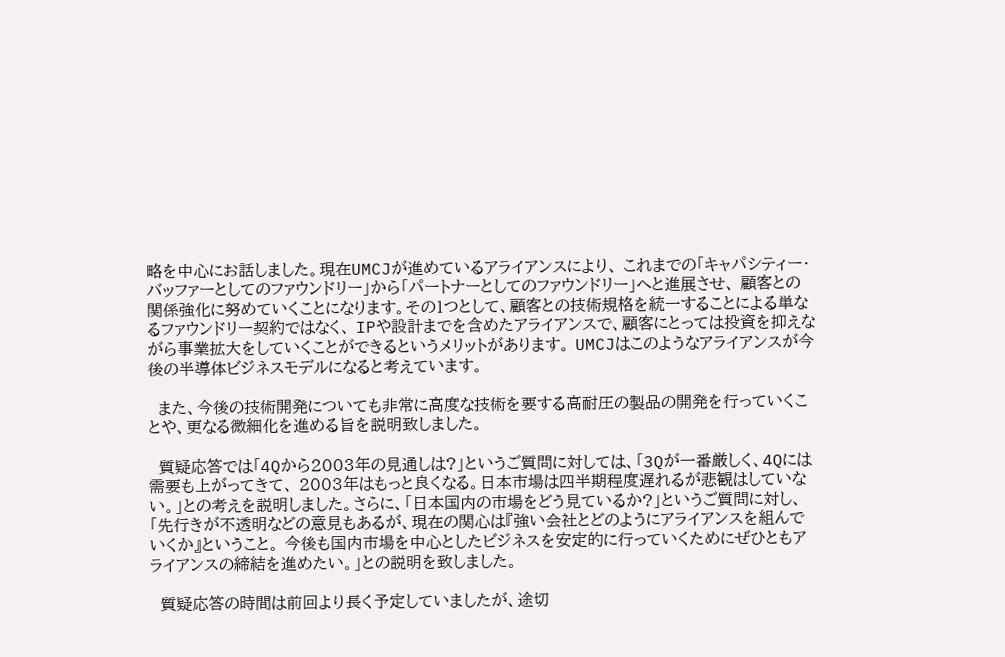略を中心にお話しました。現在UMCJが進めているアライアンスにより、 これまでの「キャパシティー・バッファーとしてのファウンドリー」から「パートナーとしてのファウンドリー」へと進展させ、 顧客との関係強化に努めていくことになります。その1つとして、顧客との技術規格を統一することによる単なるファウンドリー契約ではなく、 IPや設計までを含めたアライアンスで、顧客にとっては投資を抑えながら事業拡大をしていくことができるというメリットがあります。 UMCJはこのようなアライアンスが今後の半導体ビジネスモデルになると考えています。

  また、今後の技術開発についても非常に高度な技術を要する高耐圧の製品の開発を行っていくことや、更なる微細化を進める旨を説明致しました。

  質疑応答では「4Qから2003年の見通しは?」というご質問に対しては、「3Qが一番厳しく、4Qには需要も上がってきて、 2003年はもっと良くなる。日本市場は四半期程度遅れるが悲観はしていない。」との考えを説明しました。さらに、「日本国内の市場をどう見ているか?」というご質問に対し、 「先行きが不透明などの意見もあるが、現在の関心は『強い会社とどのようにアライアンスを組んでいくか』ということ。 今後も国内市場を中心としたビジネスを安定的に行っていくためにぜひともアライアンスの締結を進めたい。」との説明を致しました。

  質疑応答の時間は前回より長く予定していましたが、途切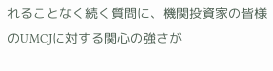れることなく続く質問に、機関投資家の皆様のUMCJに対する関心の強さが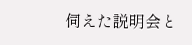伺えた説明会と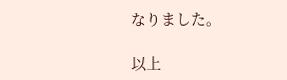なりました。

以上